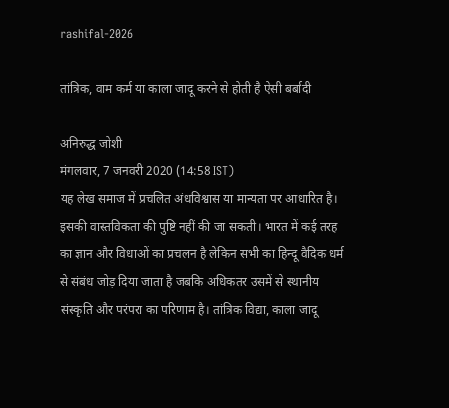rashifal-2026

तांत्रिक, वाम कर्म या काला जादू करने से होती है ऐसी बर्बादी

अनिरुद्ध जोशी
मंगलवार, 7 जनवरी 2020 (14:58 IST)
यह लेख समाज में प्रचलित अंधविश्वास या मान्यता पर आधारित है। इसकी वास्तविकता की पुष्टि नहीं की जा सकती। भारत में कई तरह का ज्ञान और विधाओं का प्रचलन है लेकिन सभी का हिन्दू वैदिक धर्म से संबंध जोड़ दिया जाता है जबकि अधिकतर उसमें से स्थानीय संस्कृति और परंपरा का परिणाम है। तांत्रिक विद्या, काला जादू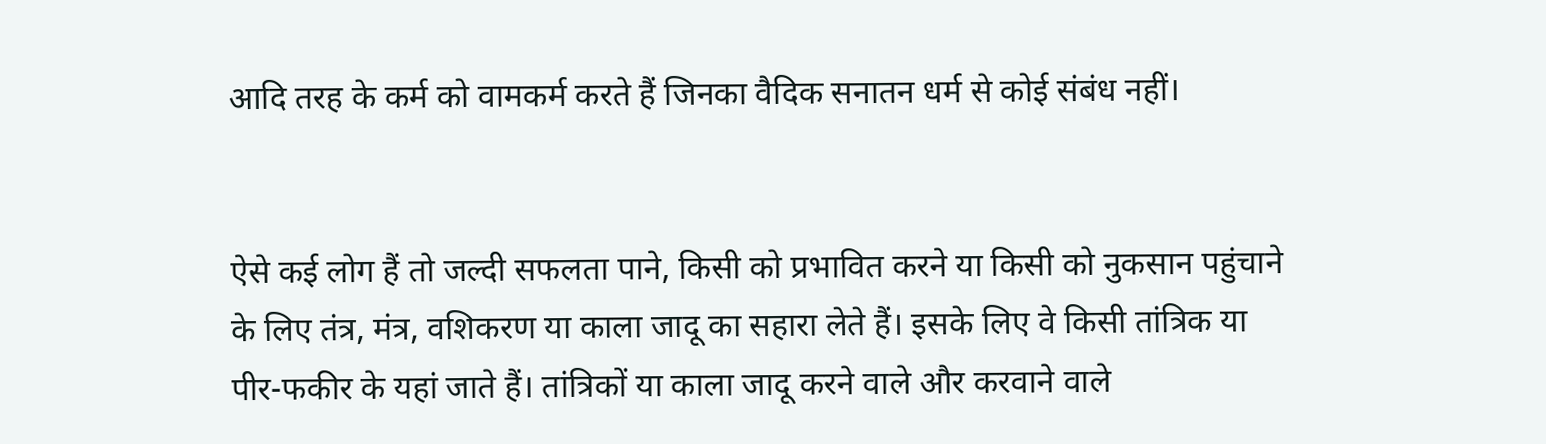आदि तरह के कर्म को वामकर्म करते हैं जिनका वैदिक सनातन धर्म से कोई संबंध नहीं।


ऐसे कई लोग हैं तो जल्दी सफलता पाने, किसी को प्रभावित करने या किसी को नुकसान पहुंचाने के लिए तंत्र, मंत्र, वशिकरण या काला जादू का सहारा लेते हैं। इसके लिए वे किसी तांत्रिक या पीर-फकीर के यहां जाते हैं। तांत्रिकों या काला जादू करने वाले और करवाने वाले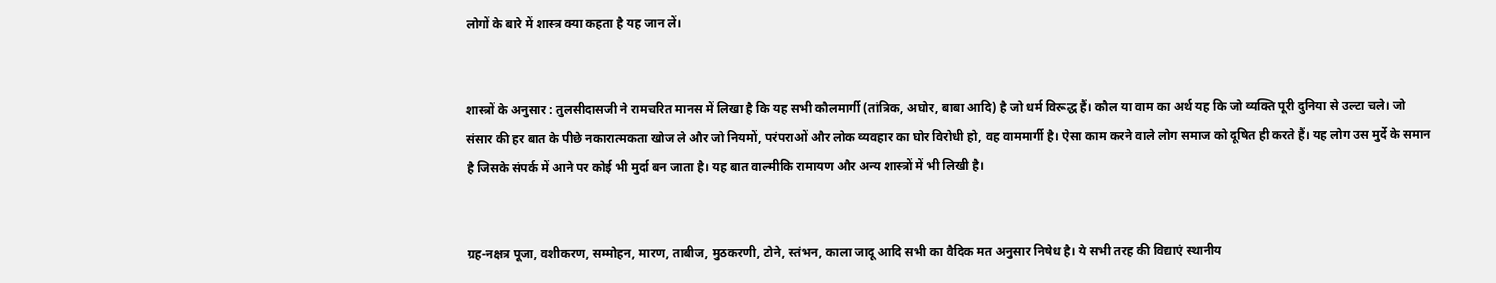लोगों के बारे में शास्त्र क्या कहता है यह जान लें।


शास्त्रों के अनुसार : तुलसीदासजी ने रामचरित मानस में लिखा है कि यह सभी कौलमार्गी (तांत्रिक, अघोर, बाबा आदि) है जो धर्म विरूद्ध हैं। कौल या वाम का अर्थ यह कि जो व्यक्ति पूरी दुनिया से उल्टा चले। जो संसार की हर बात के पीछे नकारात्मकता खोज ले और जो नियमों, परंपराओं और लोक व्यवहार का घोर विरोधी हो, वह वाममार्गी है। ऐसा काम करने वाले लोग समाज को दूषित ही करते हैं। यह लोग उस मुर्दे के समान है जिसके संपर्क में आने पर कोई भी मुर्दा बन जाता है। यह बात वाल्मीकि रामायण और अन्य शास्त्रों में भी लिखी है।


ग्रह-नक्षत्र पूजा, वशीकरण, सम्मोहन, मारण, ताबीज, मुठकरणी, टोने, स्तंभन, काला जादू आदि सभी का वैदिक मत अनुसार निषेध है। ये सभी तरह की विद्याएं स्थानीय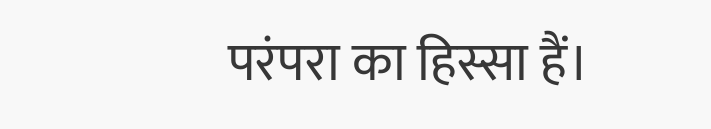परंपरा का हिस्सा हैं।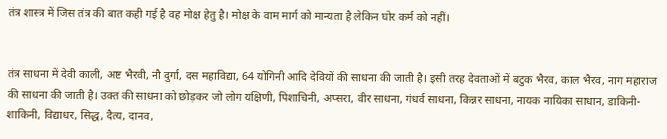तंत्र शास्त्र में जिस तंत्र की बात कही गई है वह मोक्ष हेतु है। मोक्ष के वाम मार्ग को मान्यता है लेकिन घोर कर्म को नहीं।


तंत्र साधना में देवी काली, अष्ट भैरवी, नौ दुर्गा, दस महाविद्या, 64 योगिनी आदि देवियों की साधना की जाती है। इसी तरह देवताओं में बटुक भैरव, काल भैरव, नाग महाराज की साधना की जाती है। उक्त की साधना को छोड़कर जो लोग यक्षिणी, पिशाचिनी, अप्सरा, वीर साधना, गंधर्व साधना, किन्नर साधना, नायक नायिका साधान, डाकिनी-शाकिनी, विद्याधर, सिद्ध, दैत्य, दानव,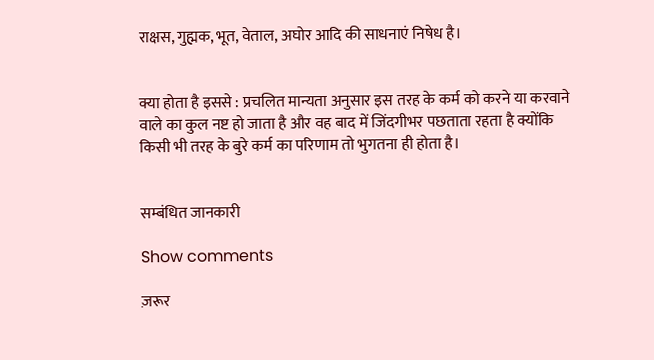राक्षस, गुह्मक, भूत, वेताल, अघोर आदि की साधनाएं निषेध है।


क्या होता है इससे : प्रचलित मान्यता अनुसार इस तरह के कर्म को करने या करवाने वाले का कुल नष्ट हो जाता है और वह ‍बाद में जिंदगीभर पछताता रहता है क्योंकि किसी भी तरह के बुरे कर्म का परिणाम तो भुगतना ही होता है।


सम्बंधित जानकारी

Show comments

ज़रूर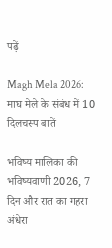पढ़ें

Magh Mela 2026: माघ मेले के संबंध में 10 दिलचस्प बातें

भविष्य मालिका की भविष्‍यवाणी 2026, 7 दिन और रात का गहरा अंधेरा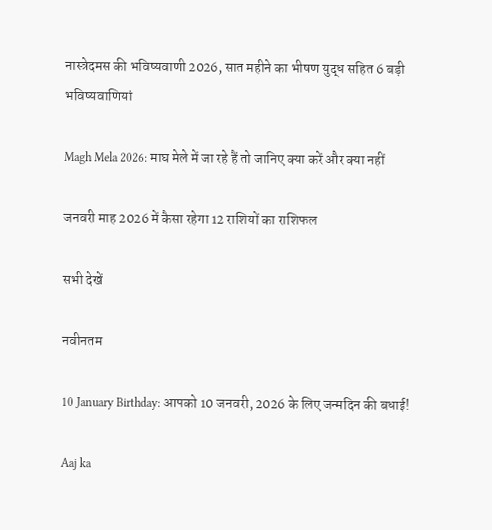नास्त्रेदमस की भविष्यवाणी 2026, सात महीने का भीषण युद्ध सहित 6 बड़ी भविष्यवाणियां

Magh Mela 2026: माघ मेले में जा रहे हैं तो जानिए क्या करें और क्या नहीं

जनवरी माह 2026 में कैसा रहेगा 12 राशियों का राशिफल

सभी देखें

नवीनतम

10 January Birthday: आपको 10 जनवरी, 2026 के लिए जन्मदिन की बधाई!

Aaj ka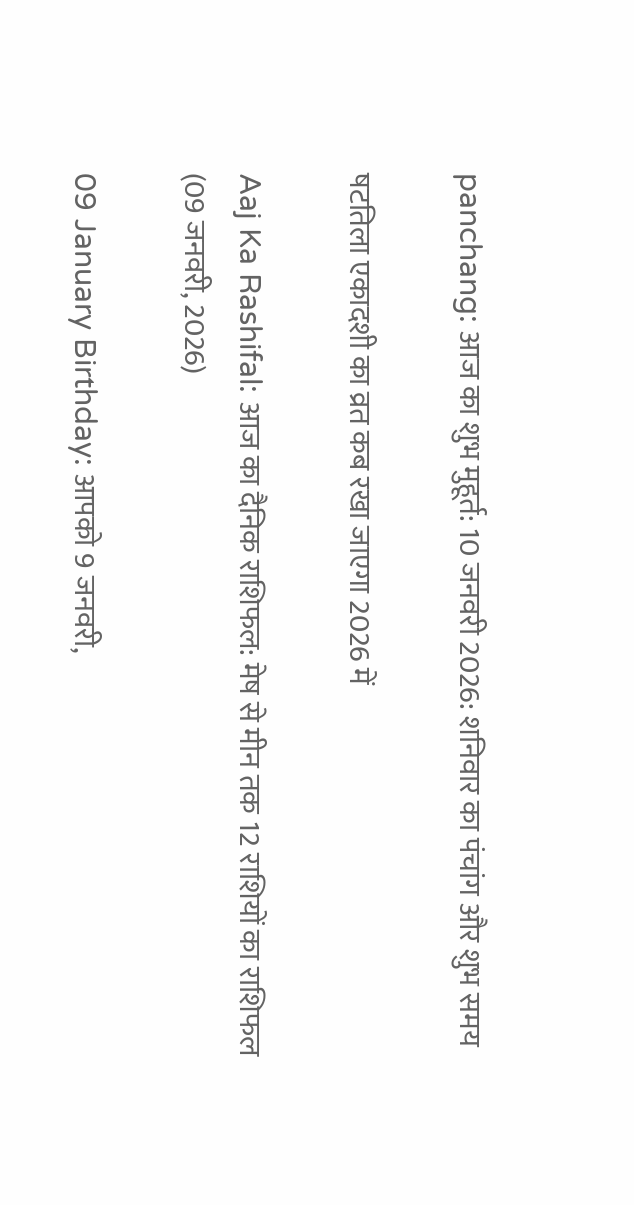panchang: आज का शुभ मुहूर्त: 10 जनवरी 2026: शनिवार का पंचांग और शुभ समय

षटतिला एकादशी का व्रत कब रखा जाएगा 2026 में

Aaj Ka Rashifal: आज का दैनिक राशिफल: मेष से मीन तक 12 राशियों का राशिफल (09 जनवरी, 2026)

09 January Birthday: आपको 9 जनवरी,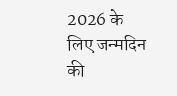2026 के लिए जन्मदिन की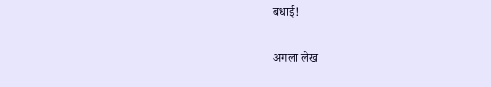बधाई!

अगला लेख